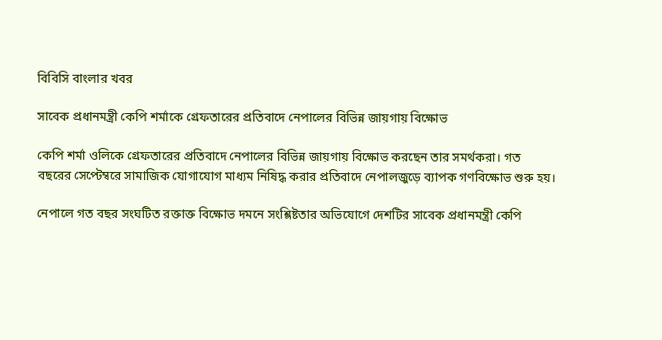বিবিসি বাংলার খবর

সাবেক প্রধানমন্ত্রী কেপি শর্মাকে গ্রেফতারের প্রতিবাদে নেপালের বিভিন্ন জায়গায় বিক্ষোভ

কেপি শর্মা ওলিকে গ্রেফতারের প্রতিবাদে নেপালের বিভিন্ন জায়গায় বিক্ষোভ করছেন তার সমর্থকরা। গত বছরের সেপ্টেম্বরে সামাজিক যোগাযোগ মাধ্যম নিষিদ্ধ করার প্রতিবাদে নেপালজুড়ে ব্যাপক গণবিক্ষোভ শুরু হয়।

নেপালে গত বছর সংঘটিত রক্তাক্ত বিক্ষোভ দমনে সংশ্লিষ্টতার অভিযোগে দেশটির সাবেক প্রধানমন্ত্রী কেপি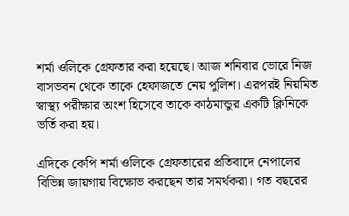শর্মা ওলিকে গ্রেফতার করা হয়েছে। আজ শনিবার ভোরে নিজ বাসভবন থেকে তাকে হেফাজতে নেয় পুলিশ। এরপরই নিয়মিত স্বাস্থ্য পরীক্ষার অংশ হিসেবে তাকে কাঠমান্ডুর একটি ক্লিনিকে ভর্তি করা হয়।

এদিকে কেপি শর্মা ওলিকে গ্রেফতারের প্রতিবাদে নেপালের বিভিন্ন জায়গায় বিক্ষোভ করছেন তার সমর্থকরা। গত বছরের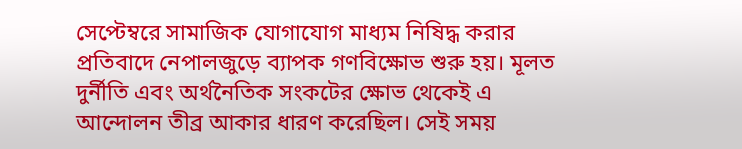সেপ্টেম্বরে সামাজিক যোগাযোগ মাধ্যম নিষিদ্ধ করার প্রতিবাদে নেপালজুড়ে ব্যাপক গণবিক্ষোভ শুরু হয়। মূলত দুর্নীতি এবং অর্থনৈতিক সংকটের ক্ষোভ থেকেই এ আন্দোলন তীব্র আকার ধারণ করেছিল। সেই সময়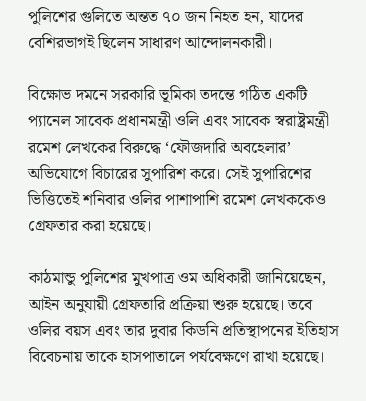পুলিশের গুলিতে অন্তত ৭০ জন নিহত হন, যাদের বেশিরভাগই ছিলেন সাধারণ আন্দোলনকারী।

বিক্ষোভ দমনে সরকারি ভূমিকা তদন্তে গঠিত একটি প্যানেল সাবেক প্রধানমন্ত্রী ওলি এবং সাবেক স্বরাষ্ট্রমন্ত্রী রমেশ লেখকের বিরুদ্ধে ‘ফৌজদারি অবহেলার’ অভিযোগে বিচারের সুপারিশ করে। সেই সুপারিশের ভিত্তিতেই শনিবার ওলির পাশাপাশি রমেশ লেখককেও গ্রেফতার করা হয়েছে।

কাঠমান্ডু পুলিশের মুখপাত্র ওম অধিকারী জানিয়েছেন, আইন অনুযায়ী গ্রেফতারি প্রক্রিয়া শুরু হয়েছে। তবে ওলির বয়স এবং তার দুবার কিডনি প্রতিস্থাপনের ইতিহাস বিবেচনায় তাকে হাসপাতালে পর্যবেক্ষণে রাখা হয়েছে।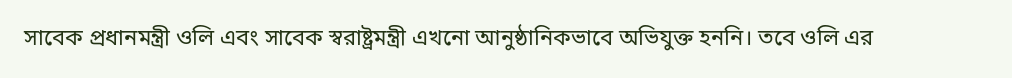সাবেক প্রধানমন্ত্রী ওলি এবং সাবেক স্বরাষ্ট্রমন্ত্রী এখনো আনুষ্ঠানিকভাবে অভিযুক্ত হননি। তবে ওলি এর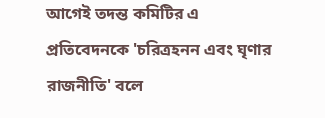আগেই তদন্ত কমিটির এ প্রতিবেদনকে 'চরিত্রহনন এবং ঘৃণার রাজনীতি' বলে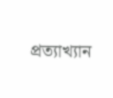প্রত্যাখ্যান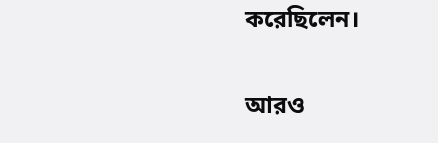করেছিলেন।

আরও